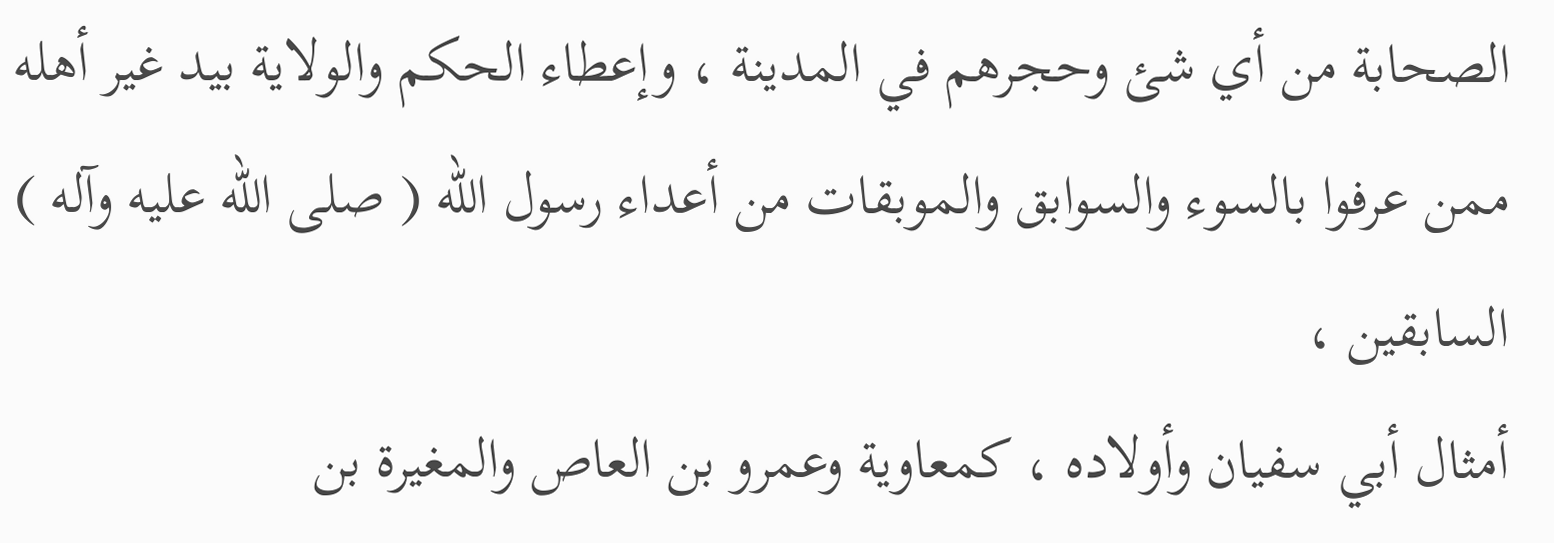الصحابة من أي شئ وحجرهم في المدينة ، وإعطاء الحكم والولاية بيد غير أهله
ممن عرفوا بالسوء والسوابق والموبقات من أعداء رسول الله ( صلى الله عليه وآله ) السابقين ،
أمثال أبي سفيان وأولاده ، كمعاوية وعمرو بن العاص والمغيرة بن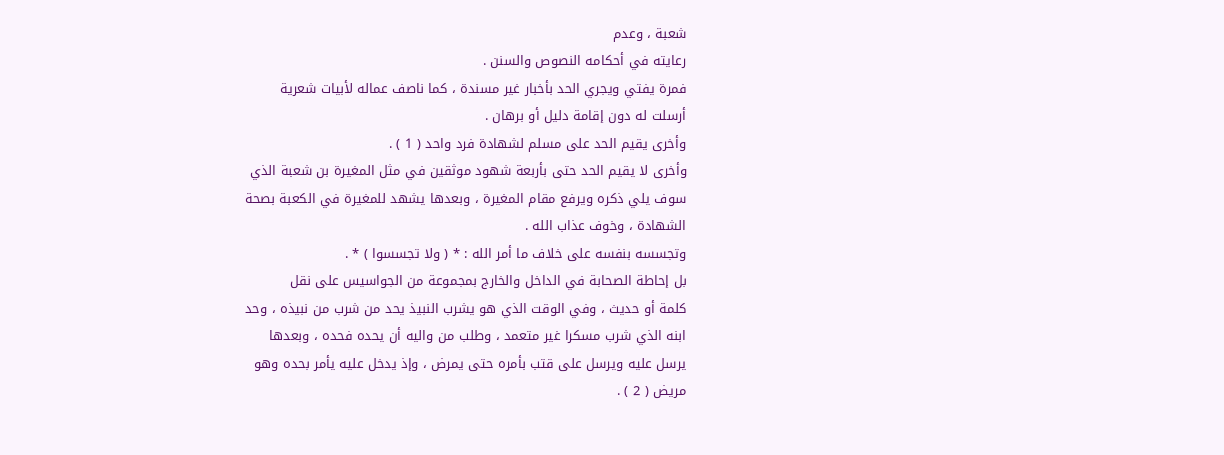شعبة ، وعدم
رعايته في أحكامه النصوص والسنن .
فمرة يفتي ويجري الحد بأخبار غير مسندة ، كما ناصف عماله لأبيات شعرية
أرسلت له دون إقامة دليل أو برهان .
وأخرى يقيم الحد على مسلم لشهادة فرد واحد ( 1 ) .
وأخرى لا يقيم الحد حتى بأربعة شهود موثقين في مثل المغيرة بن شعبة الذي
سوف يلي ذكره ويرفع مقام المغيرة ، وبعدها يشهد للمغيرة في الكعبة بصحة
الشهادة ، وخوف عذاب الله .
وتجسسه بنفسه على خلاف ما أمر الله : * ( ولا تجسسوا ) * .
بل إحاطة الصحابة في الداخل والخارج بمجموعة من الجواسيس على نقل
كلمة أو حديث ، وفي الوقت الذي هو يشرب النبيذ يحد من شرب من نبيذه ، وحد
ابنه الذي شرب مسكرا غير متعمد ، وطلب من واليه أن يحده فحده ، وبعدها
يرسل عليه ويرسل على قتب بأمره حتى يمرض ، وإذ يدخل عليه يأمر بحده وهو
مريض ( 2 ) .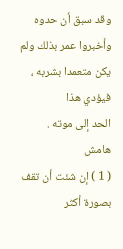وقد سبق أن حدوه وأخبروا عمر بذلك ولم يكن متعمدا بشربه ، فيؤدي هذا
الحد إلى موته .
هامش
( 1 ) إن شئت أن تقف بصورة أكثر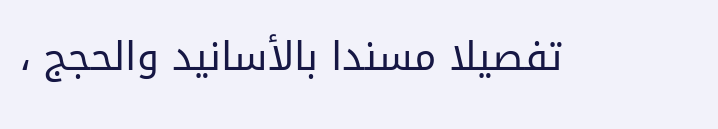تفصيلا مسندا بالأسانيد والحجج ،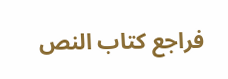فراجع كتاب النص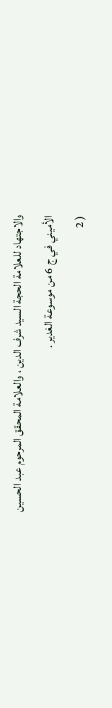والاجتهاد للعلامة الحجة السيد شرف الدين ، والعلامة المحقق المرحوم عبد الحسين
الأميني في ج 6 من موسوعة الغدير .
( 2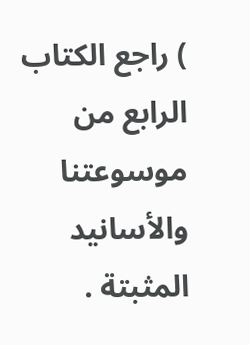) راجع الكتاب الرابع من موسوعتنا والأسانيد المثبتة .